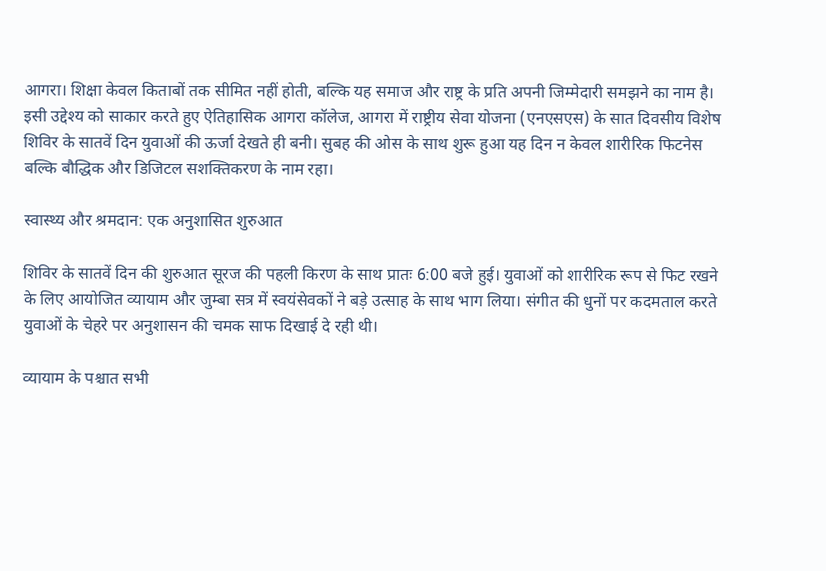आगरा। शिक्षा केवल किताबों तक सीमित नहीं होती, बल्कि यह समाज और राष्ट्र के प्रति अपनी जिम्मेदारी समझने का नाम है। इसी उद्देश्य को साकार करते हुए ऐतिहासिक आगरा कॉलेज, आगरा में राष्ट्रीय सेवा योजना (एनएसएस) के सात दिवसीय विशेष शिविर के सातवें दिन युवाओं की ऊर्जा देखते ही बनी। सुबह की ओस के साथ शुरू हुआ यह दिन न केवल शारीरिक फिटनेस बल्कि बौद्धिक और डिजिटल सशक्तिकरण के नाम रहा।

स्वास्थ्य और श्रमदान: एक अनुशासित शुरुआत

शिविर के सातवें दिन की शुरुआत सूरज की पहली किरण के साथ प्रातः 6:00 बजे हुई। युवाओं को शारीरिक रूप से फिट रखने के लिए आयोजित व्यायाम और जुम्बा सत्र में स्वयंसेवकों ने बड़े उत्साह के साथ भाग लिया। संगीत की धुनों पर कदमताल करते युवाओं के चेहरे पर अनुशासन की चमक साफ दिखाई दे रही थी।

व्यायाम के पश्चात सभी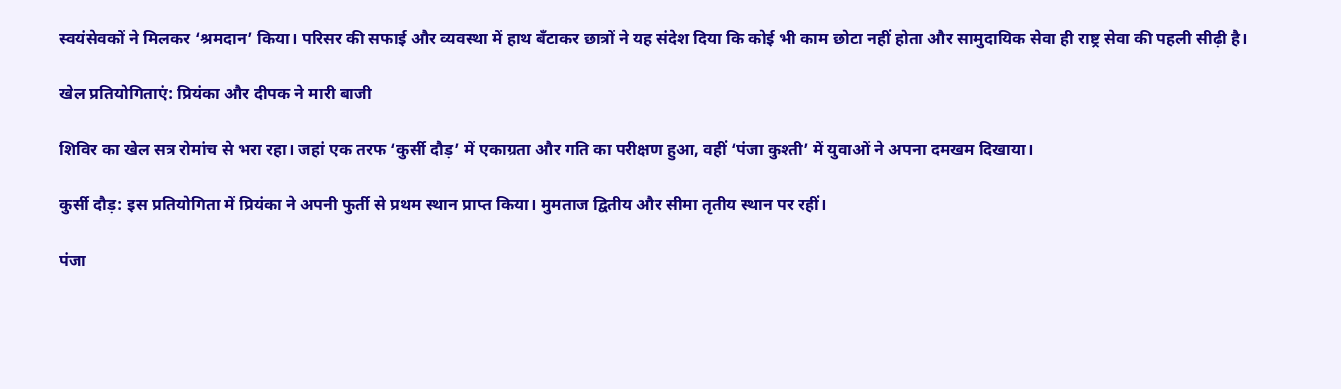स्वयंसेवकों ने मिलकर ‘श्रमदान’ किया। परिसर की सफाई और व्यवस्था में हाथ बँटाकर छात्रों ने यह संदेश दिया कि कोई भी काम छोटा नहीं होता और सामुदायिक सेवा ही राष्ट्र सेवा की पहली सीढ़ी है।

खेल प्रतियोगिताएं: प्रियंका और दीपक ने मारी बाजी

शिविर का खेल सत्र रोमांच से भरा रहा। जहां एक तरफ ‘कुर्सी दौड़’ में एकाग्रता और गति का परीक्षण हुआ, वहीं ‘पंजा कुश्ती’ में युवाओं ने अपना दमखम दिखाया।

कुर्सी दौड़: इस प्रतियोगिता में प्रियंका ने अपनी फुर्ती से प्रथम स्थान प्राप्त किया। मुमताज द्वितीय और सीमा तृतीय स्थान पर रहीं।

पंजा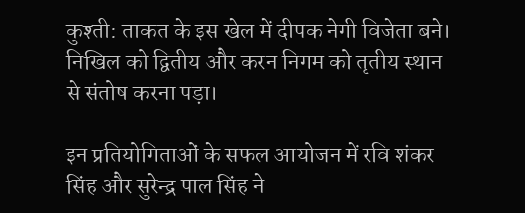कुश्ती: ताकत के इस खेल में दीपक नेगी विजेता बने। निखिल को द्वितीय और करन निगम को तृतीय स्थान से संतोष करना पड़ा।

इन प्रतियोगिताओं के सफल आयोजन में रवि शंकर सिंह और सुरेन्द्र पाल सिंह ने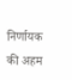निर्णायक की अहम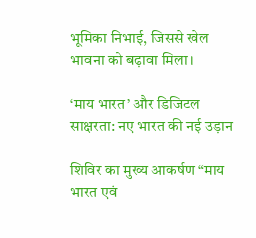भूमिका निभाई, जिससे खेल भावना को बढ़ावा मिला।

‘माय भारत’ और डिजिटल साक्षरता: नए भारत की नई उड़ान

शिविर का मुख्य आकर्षण “माय भारत एवं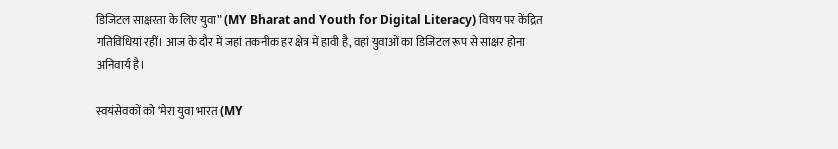डिजिटल साक्षरता के लिए युवा” (MY Bharat and Youth for Digital Literacy) विषय पर केंद्रित गतिविधियां रहीं। आज के दौर में जहां तकनीक हर क्षेत्र में हावी है, वहां युवाओं का डिजिटल रूप से साक्षर होना अनिवार्य है।

स्वयंसेवकों को ‘मेरा युवा भारत (MY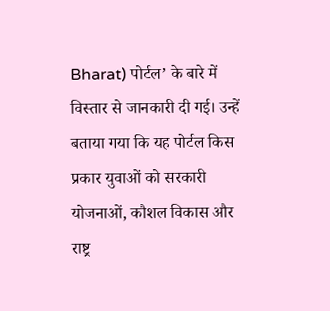Bharat) पोर्टल’ के बारे में विस्तार से जानकारी दी गई। उन्हें बताया गया कि यह पोर्टल किस प्रकार युवाओं को सरकारी योजनाओं, कौशल विकास और राष्ट्र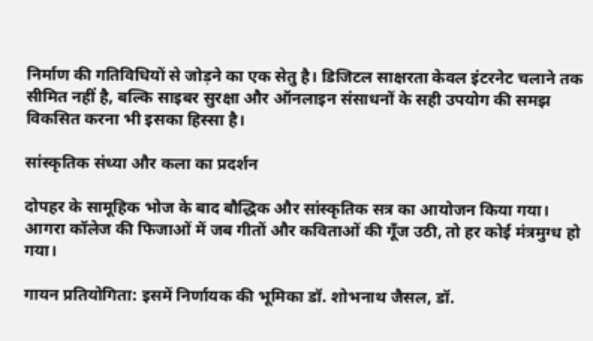निर्माण की गतिविधियों से जोड़ने का एक सेतु है। डिजिटल साक्षरता केवल इंटरनेट चलाने तक सीमित नहीं है, बल्कि साइबर सुरक्षा और ऑनलाइन संसाधनों के सही उपयोग की समझ विकसित करना भी इसका हिस्सा है।

सांस्कृतिक संध्या और कला का प्रदर्शन

दोपहर के सामूहिक भोज के बाद बौद्धिक और सांस्कृतिक सत्र का आयोजन किया गया। आगरा कॉलेज की फिजाओं में जब गीतों और कविताओं की गूँज उठी, तो हर कोई मंत्रमुग्ध हो गया।

गायन प्रतियोगिता: इसमें निर्णायक की भूमिका डॉ. शोभनाथ जैसल, डॉ.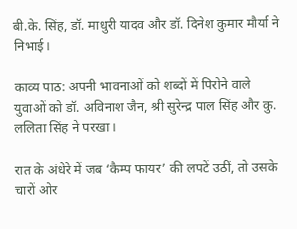बी.के. सिंह, डॉ. माधुरी यादव और डॉ. दिनेश कुमार मौर्या ने निभाई।

काव्य पाठ: अपनी भावनाओं को शब्दों में पिरोने वाले युवाओं को डॉ. अविनाश जैन, श्री सुरेन्द्र पाल सिंह और कु. ललिता सिंह ने परखा।

रात के अंधेरे में जब ‘कैम्प फायर’ की लपटें उठीं, तो उसके चारों ओर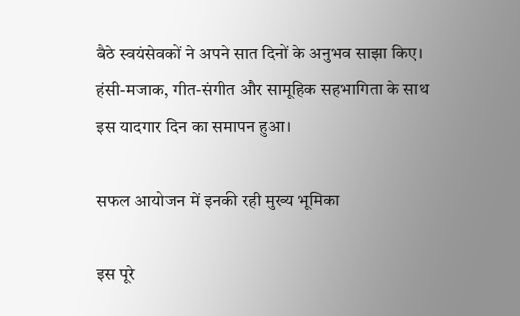बैठे स्वयंसेवकों ने अपने सात दिनों के अनुभव साझा किए। हंसी-मजाक, गीत-संगीत और सामूहिक सहभागिता के साथ इस यादगार दिन का समापन हुआ।

सफल आयोजन में इनकी रही मुख्य भूमिका

इस पूरे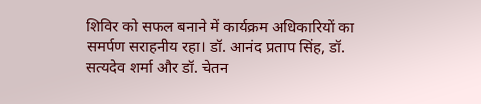शिविर को सफल बनाने में कार्यक्रम अधिकारियों का समर्पण सराहनीय रहा। डॉ. आनंद प्रताप सिंह, डॉ. सत्यदेव शर्मा और डॉ. चेतन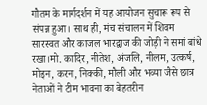गौतम के मार्गदर्शन में यह आयोजन सुचारू रूप से संपन्न हुआ। साथ ही, मंच संचालन में शिवम सारस्वत और काजल भारद्वाज की जोड़ी ने समां बांधे रखा।मो. कादिर, नीतेश, अंजलि, नीलम, उत्कर्ष, मोइन, करन, निक्की, मौली और भव्या जैसे छात्र नेताओं ने टीम भावना का बेहतरीन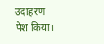उदाहरण पेश किया।